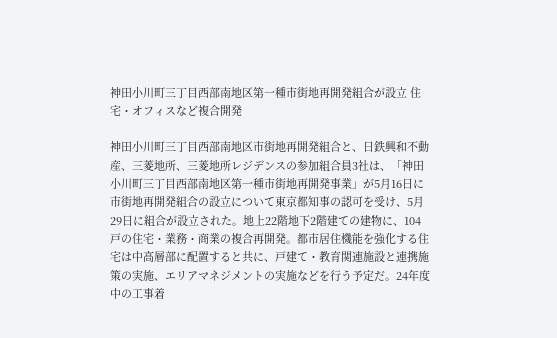神田小川町三丁目西部南地区第一種市街地再開発組合が設立 住宅・オフィスなど複合開発

神田小川町三丁目西部南地区市街地再開発組合と、日鉄興和不動産、三菱地所、三菱地所レジデンスの参加組合員3社は、「神田小川町三丁目西部南地区第一種市街地再開発事業」が5月16日に市街地再開発組合の設立について東京都知事の認可を受け、5月29日に組合が設立された。地上22階地下2階建ての建物に、104戸の住宅・業務・商業の複合再開発。都市居住機能を強化する住宅は中高層部に配置すると共に、戸建て・教育関連施設と連携施策の実施、エリアマネジメントの実施などを行う予定だ。24年度中の工事着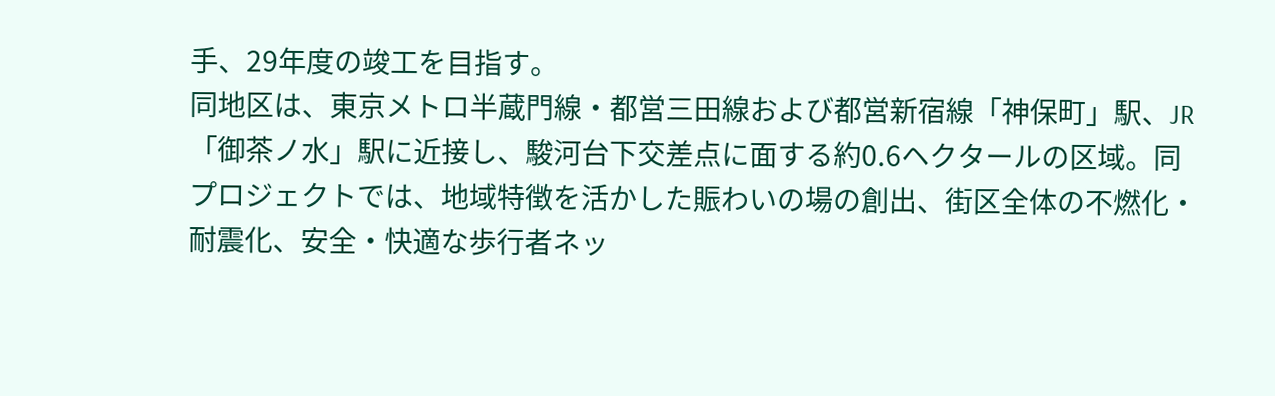手、29年度の竣工を目指す。
同地区は、東京メトロ半蔵門線・都営三田線および都営新宿線「神保町」駅、JR「御茶ノ水」駅に近接し、駿河台下交差点に面する約0.6ヘクタールの区域。同プロジェクトでは、地域特徴を活かした賑わいの場の創出、街区全体の不燃化・耐震化、安全・快適な歩行者ネッ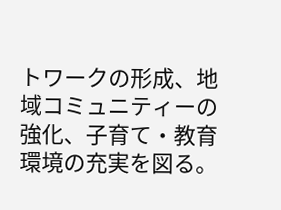トワークの形成、地域コミュニティーの強化、子育て・教育環境の充実を図る。